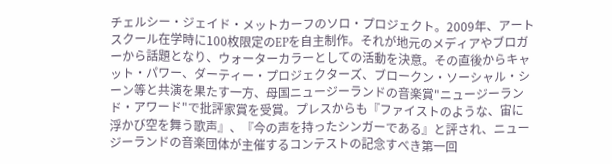チェルシー・ジェイド・メットカーフのソロ・プロジェクト。2009年、アートスクール在学時に100枚限定のEPを自主制作。それが地元のメディアやブロガーから話題となり、ウォーターカラーとしての活動を決意。その直後からキャット・パワー、ダーティー・プロジェクターズ、ブロークン・ソーシャル・シーン等と共演を果たす一方、母国ニュージーランドの音楽賞"ニュージーランド・アワード"で批評家賞を受賞。プレスからも『ファイストのような、宙に浮かび空を舞う歌声』、『今の声を持ったシンガーである』と評され、ニュージーランドの音楽団体が主催するコンテストの記念すべき第一回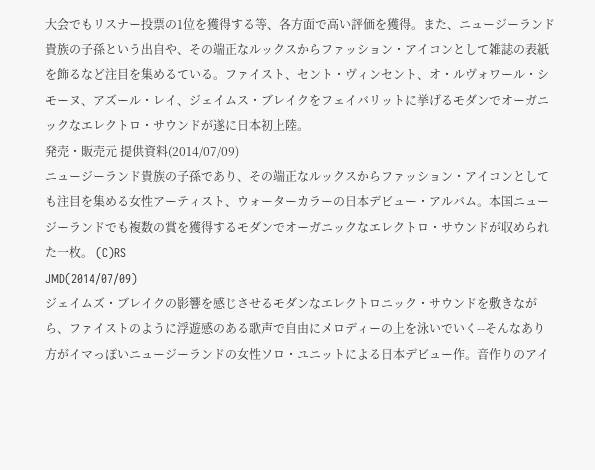大会でもリスナー投票の1位を獲得する等、各方面で高い評価を獲得。また、ニュージーランド貴族の子孫という出自や、その端正なルックスからファッション・アイコンとして雑誌の表紙を飾るなど注目を集めるている。ファイスト、セント・ヴィンセント、オ・ルヴォワール・シモーヌ、アズール・レイ、ジェイムス・ブレイクをフェイバリットに挙げるモダンでオーガニックなエレクトロ・サウンドが遂に日本初上陸。
発売・販売元 提供資料(2014/07/09)
ニュージーランド貴族の子孫であり、その端正なルックスからファッション・アイコンとしても注目を集める女性アーティスト、ウォーターカラーの日本デビュー・アルバム。本国ニュージーランドでも複数の賞を獲得するモダンでオーガニックなエレクトロ・サウンドが収められた一枚。 (C)RS
JMD(2014/07/09)
ジェイムズ・ブレイクの影響を感じさせるモダンなエレクトロニック・サウンドを敷きながら、ファイストのように浮遊感のある歌声で自由にメロディーの上を泳いでいく--そんなあり方がイマっぽいニュージーランドの女性ソロ・ユニットによる日本デビュー作。音作りのアイ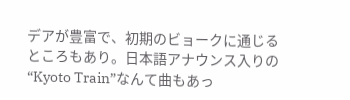デアが豊富で、初期のビョークに通じるところもあり。日本語アナウンス入りの“Kyoto Train”なんて曲もあっ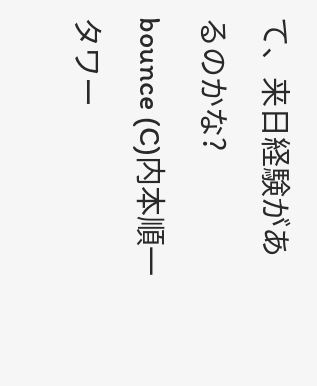て、来日経験があるのかな?
bounce (C)内本順一
タワー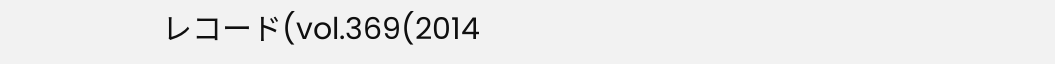レコード(vol.369(2014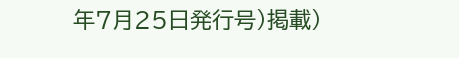年7月25日発行号)掲載)